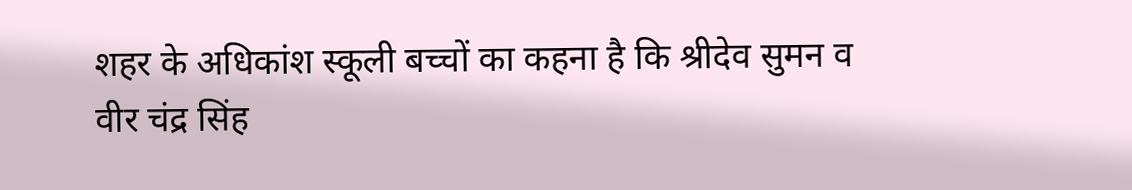शहर के अधिकांश स्कूली बच्चों का कहना है कि श्रीदेव सुमन व वीर चंद्र सिंह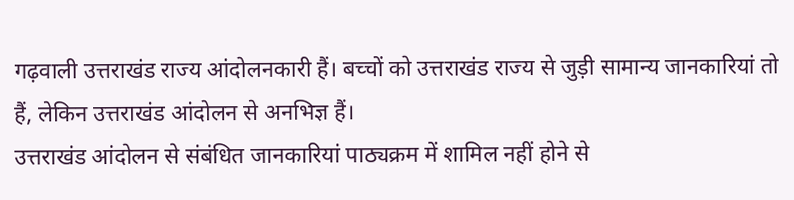गढ़वाली उत्तराखंड राज्य आंदोलनकारी हैं। बच्चों को उत्तराखंड राज्य से जुड़ी सामान्य जानकारियां तो हैं, लेकिन उत्तराखंड आंदोलन से अनभिज्ञ हैं।
उत्तराखंड आंदोलन से संबंधित जानकारियां पाठ्यक्रम में शामिल नहीं होने से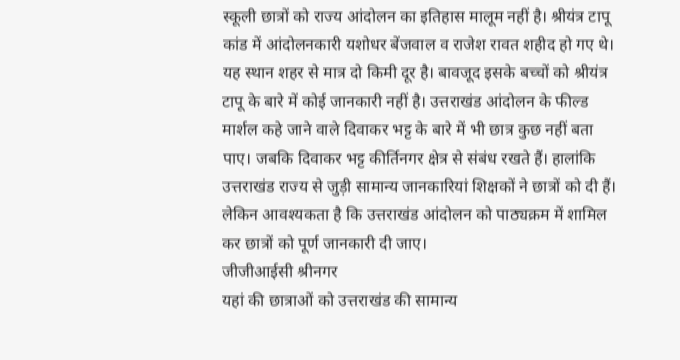स्कूली छात्रों को राज्य आंदोलन का इतिहास मालूम नहीं है। श्रीयंत्र टापू कांड में आंदोलनकारी यशोधर बेंजवाल व राजेश रावत शहीद हो गए थे। यह स्थान शहर से मात्र दो किमी दूर है। बावजूद इसके बच्चों को श्रीयंत्र टापू के बारे में कोई जानकारी नहीं है। उत्तराखंड आंदोलन के फील्ड मार्शल कहे जाने वाले दिवाकर भट्ट के बारे में भी छात्र कुछ नहीं बता पाए। जबकि दिवाकर भट्ट कीर्तिनगर क्षेत्र से संबंध रखते हैं। हालांकि उत्तराखंड राज्य से जुड़ी सामान्य जानकारियां शिक्षकों ने छात्रों को दी हैं। लेकिन आवश्यकता है कि उत्तराखंड आंदोलन को पाठ्यक्रम में शामिल कर छात्रों को पूर्ण जानकारी दी जाए।
जीजीआईसी श्रीनगर
यहां की छात्राओं को उत्तराखंड की सामान्य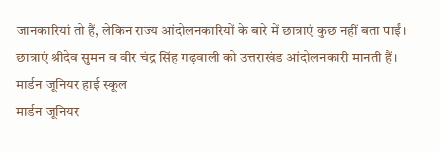जानकारियां तो हैं, लेकिन राज्य आंदोलनकारियों के बारे में छात्राएं कुछ नहीं बता पाईं। छात्राएं श्रीदेव सुमन व वीर चंद्र सिंह गढ़वाली को उत्तराखंड आंदोलनकारी मानती हैं।
मार्डन जूनियर हाई स्कूल
मार्डन जूनियर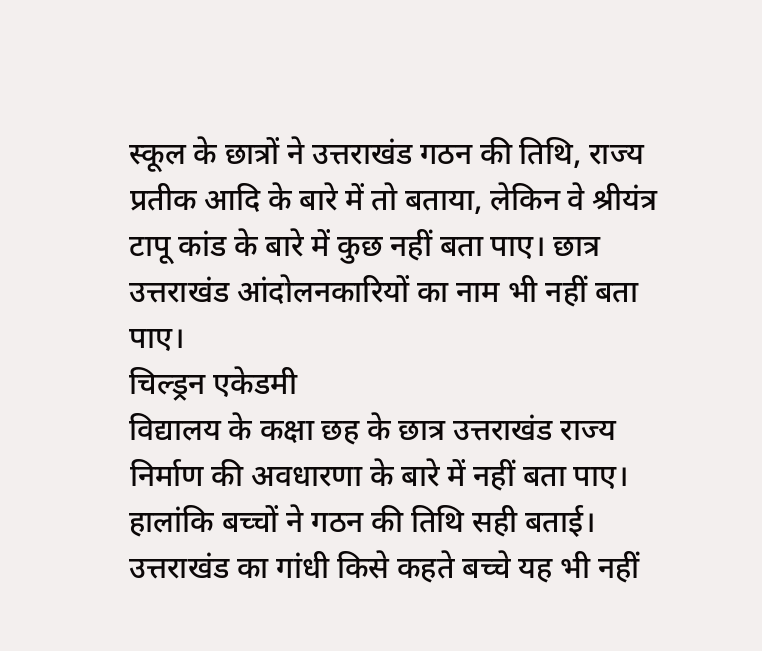स्कूल के छात्रों ने उत्तराखंड गठन की तिथि, राज्य प्रतीक आदि के बारे में तो बताया, लेकिन वे श्रीयंत्र टापू कांड के बारे में कुछ नहीं बता पाए। छात्र उत्तराखंड आंदोलनकारियों का नाम भी नहीं बता पाए।
चिल्ड्रन एकेडमी
विद्यालय के कक्षा छह के छात्र उत्तराखंड राज्य निर्माण की अवधारणा के बारे में नहीं बता पाए। हालांकि बच्चों ने गठन की तिथि सही बताई। उत्तराखंड का गांधी किसे कहते बच्चे यह भी नहीं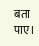बता पाए।